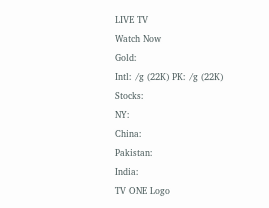LIVE TV
Watch Now
Gold:
Intl: /g (22K) PK: /g (22K)
Stocks:
NY:
China:
Pakistan:
India:
TV ONE Logo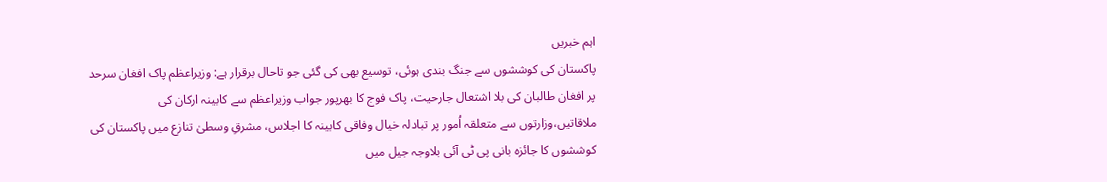اہم خبریں
پاکستان کی کوششوں سے جنگ بندی ہوئی، توسیع بھی کی گئی جو تاحال برقرار ہے: وزیراعظم پاک افغان سرحد پر افغان طالبان کی بلا اشتعال جارحیت، پاک فوج کا بھرپور جواب وزیراعظم سے کابینہ ارکان کی ملاقاتیں،وزارتوں سے متعلقہ اُمور پر تبادلہ خیال وفاقی کابینہ کا اجلاس، مشرقِ وسطیٰ تنازع میں پاکستان کی کوششوں کا جائزہ بانی پی ٹی آئی بلاوجہ جیل میں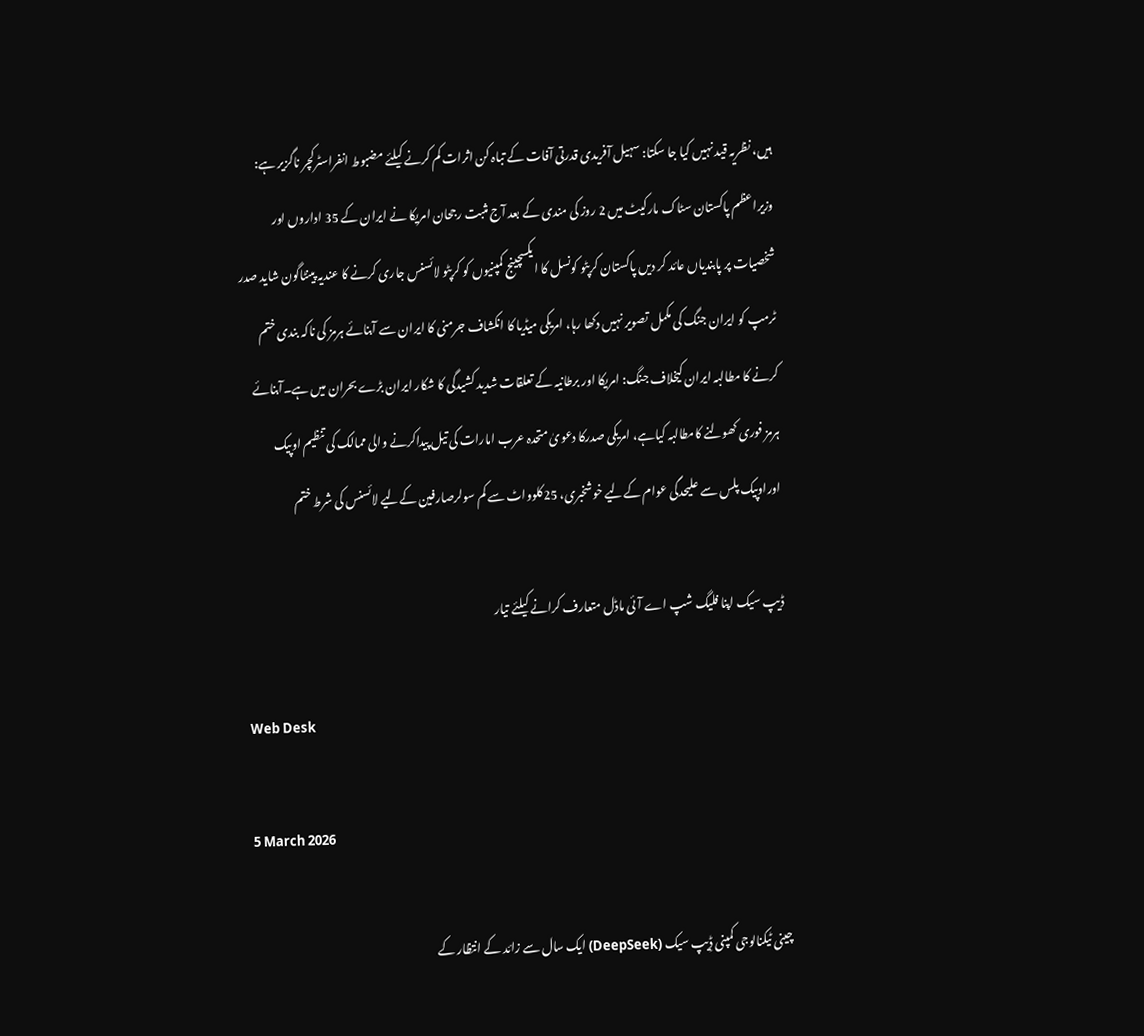ہیں، نظریہ قید نہیں کیا جا سکتا: سہیل آفریدی قدرتی آفات کے تباہ کن اثرات کم کرنے کیلئے مضبوط انفراسٹرکچر ناگزیر ہے: وزیراعظم پاکستان سٹاک مارکیٹ میں 2 روز کی مندی کے بعد آج مثبت رجحان امریکا نے ایران کے 35 اداروں اور شخصیات پر پابندیاں عائد کر دیں پاکستان کرپٹو کونسل کا ایکسچینج کمپنیوں کو کرپٹو لائسنس جاری کرنے کا عندیہ پینٹاگون شاید صدر ٹرمپ کو ایران جنگ کی مکمل تصویر نہیں دکھا رہا، امریکی میڈیا کا انکشاف جرمنی کا ایران سے آبنائے ہرمز کی ناکہ بندی ختم کرنے کا مطالبہ ایران کیخلاف جنگ: امریکا اور برطانیہ کے تعلقات شدید کشیدگی کا شکار ایران بڑے بحران میں ہے۔آبنائے ہرمز فوری کھولنے کامطالبہ کیاہے، امریکی صدرکا دعویٰ متحدہ عرب امارات کی تیل پیداکرنے والی ممالک کی تنظیم اوپیک اوراوپیک پلس سے علیحدگی عوام کےلیے خوشخبری، 25کلوواٹ سے کم سولرصارفین کےلیے لائسنس کی شرط ختم

ڈیپ سیک اپنا فلیگ شپ اے آئی ماڈل متعارف کرانے کیلئے تیار

Web Desk

5 March 2026

چینی ٹیکنالوجی کمپنی ڈِیپ سیک (DeepSeek) ایک سال سے زائد کے انتظار کے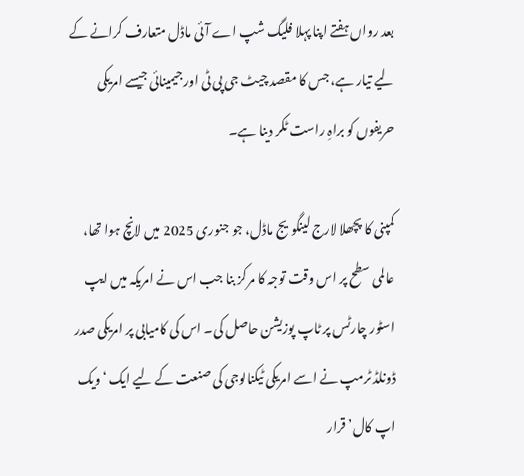بعد رواں ہفتے اپنا پہلا فلیگ شپ اے آئی ماڈل متعارف کرانے کے لیے تیار ہے، جس کا مقصد چیٹ جی پی ٹی اور جیمینائی جیسے امریکی حریفوں کو براہِ راست ٹکر دینا ہے۔

کمپنی کا پچھلا لارج لینگویج ماڈل، جو جنوری 2025 میں لانچ ہوا تھا، عالمی سطح پر اس وقت توجہ کا مرکز بنا جب اس نے امریکہ میں ایپ اسٹور چارٹس پر ٹاپ پوزیشن حاصل کی۔ اس کی کامیابی پر امریکی صدر ڈونلڈ ٹرمپ نے اسے امریکی ٹیکنالوجی کی صنعت کے لیے ایک ‘ویک اپ کال’ قرار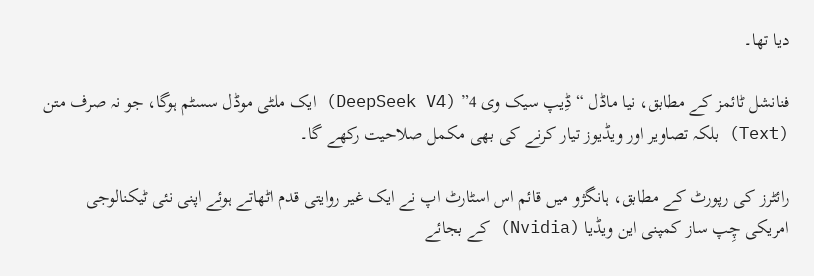دیا تھا۔

فنانشل ٹائمز کے مطابق، نیا ماڈل “ڈِیپ سیک وی 4” (DeepSeek V4) ایک ملٹی موڈل سسٹم ہوگا، جو نہ صرف متن (Text) بلکہ تصاویر اور ویڈیوز تیار کرنے کی بھی مکمل صلاحیت رکھے گا۔

رائٹرز کی رپورٹ کے مطابق، ہانگژو میں قائم اس اسٹارٹ اپ نے ایک غیر روایتی قدم اٹھاتے ہوئے اپنی نئی ٹیکنالوجی امریکی چِپ ساز کمپنی این ویڈیا (Nvidia) کے بجائے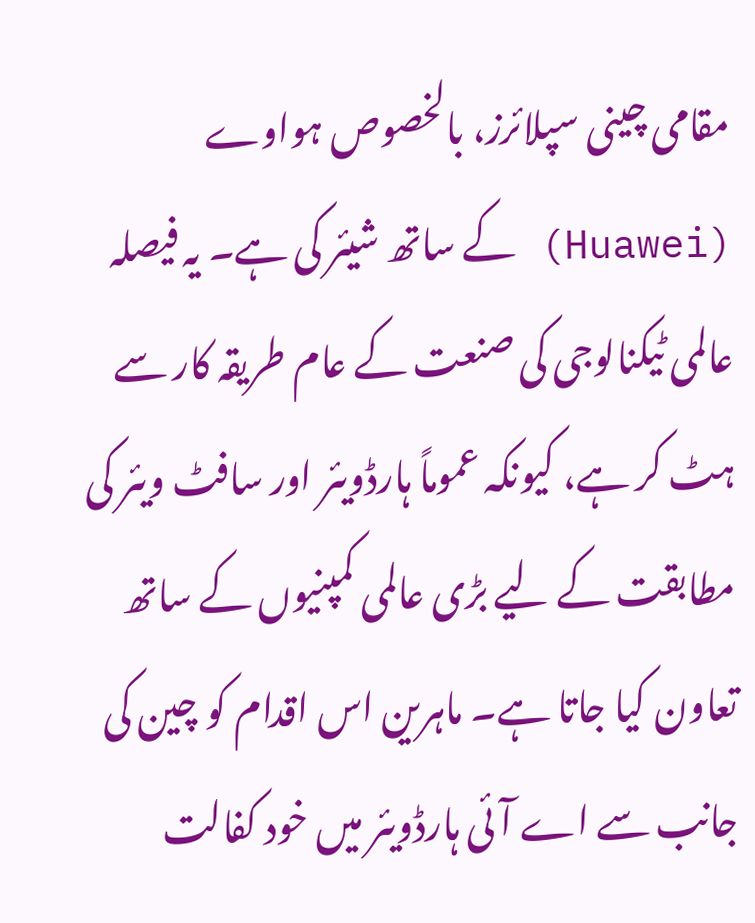مقامی چینی سپلائرز، بالخصوص ہواوے (Huawei) کے ساتھ شیئر کی ہے۔ یہ فیصلہ عالمی ٹیکنالوجی کی صنعت کے عام طریقہ کار سے ہٹ کر ہے، کیونکہ عموماً ہارڈویئر اور سافٹ ویئر کی مطابقت کے لیے بڑی عالمی کمپنیوں کے ساتھ تعاون کیا جاتا ہے۔ ماہرین اس اقدام کو چین کی جانب سے اے آئی ہارڈویئر میں خود کفالت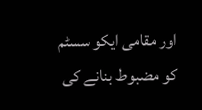اور مقامی ایکو سسٹم کو مضبوط بنانے کی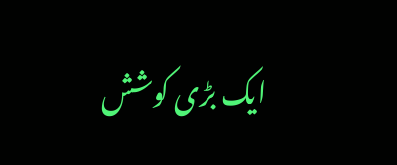ایک بڑی کوشش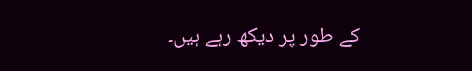کے طور پر دیکھ رہے ہیں۔